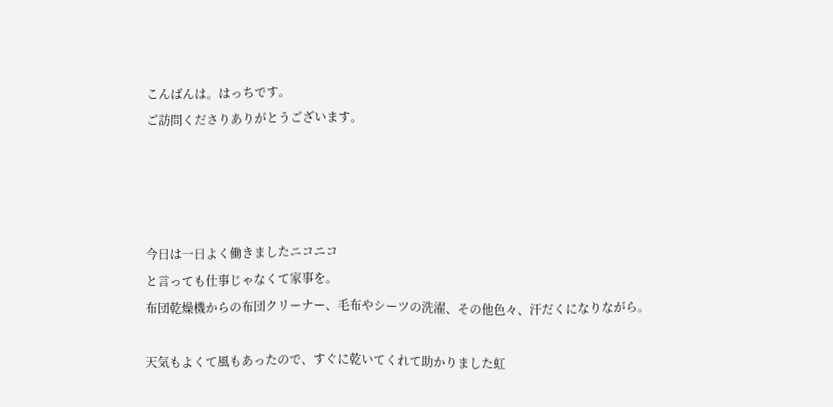こんばんは。はっちです。
ご訪問くださりありがとうございます。




今日は一日よく働きましたニコニコ
と言っても仕事じゃなくて家事を。
布団乾燥機からの布団クリーナー、毛布やシーツの洗濯、その他色々、汗だくになりながら。

天気もよくて風もあったので、すぐに乾いてくれて助かりました虹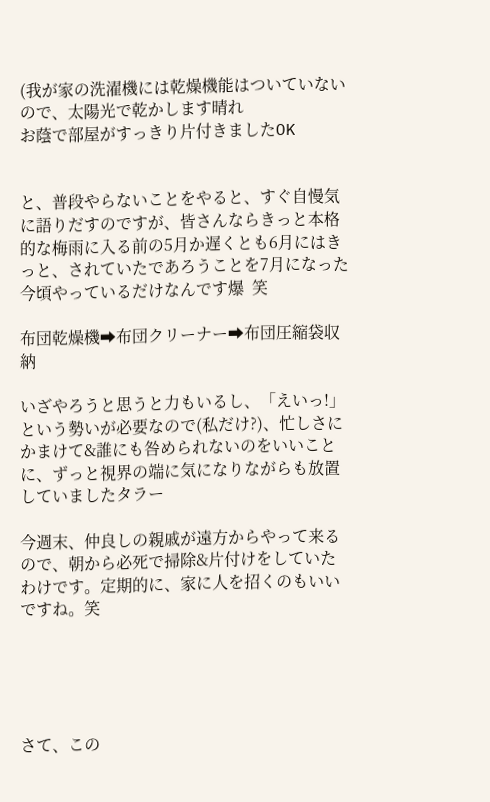(我が家の洗濯機には乾燥機能はついていないので、太陽光で乾かします晴れ
お蔭で部屋がすっきり片付きましたOK


と、普段やらないことをやると、すぐ自慢気に語りだすのですが、皆さんならきっと本格的な梅雨に入る前の5月か遅くとも6月にはきっと、されていたであろうことを7月になった今頃やっているだけなんです爆  笑

布団乾燥機➡布団クリーナー➡布団圧縮袋収納

いざやろうと思うと力もいるし、「えいっ!」という勢いが必要なので(私だけ?)、忙しさにかまけて&誰にも咎められないのをいいことに、ずっと視界の端に気になりながらも放置していましたタラー

今週末、仲良しの親戚が遠方からやって来るので、朝から必死で掃除&片付けをしていたわけです。定期的に、家に人を招くのもいいですね。笑





さて、この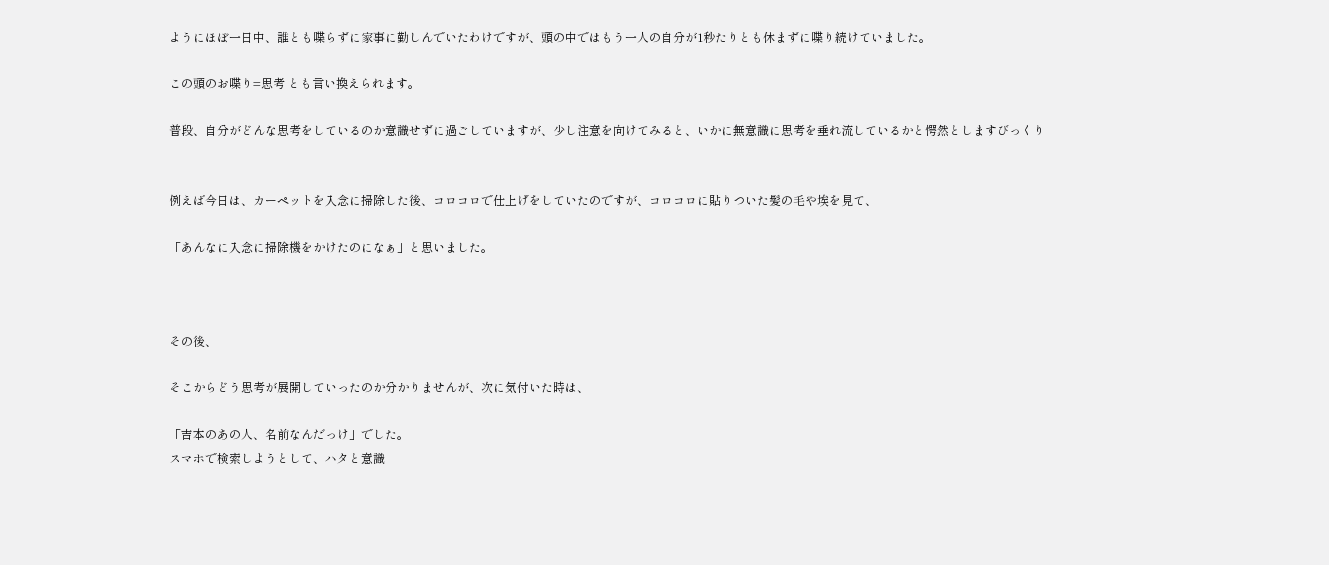ようにほぼ一日中、誰とも喋らずに家事に勤しんでいたわけですが、頭の中ではもう一人の自分が1秒たりとも休まずに喋り続けていました。

この頭のお喋り=思考 とも言い換えられます。

普段、自分がどんな思考をしているのか意識せずに過ごしていますが、少し注意を向けてみると、いかに無意識に思考を垂れ流しているかと愕然としますびっくり


例えば今日は、カーペットを入念に掃除した後、コロコロで仕上げをしていたのですが、コロコロに貼りついた髪の毛や埃を見て、

「あんなに入念に掃除機をかけたのになぁ」と思いました。



その後、

そこからどう思考が展開していったのか分かりませんが、次に気付いた時は、

「吉本のあの人、名前なんだっけ」でした。
スマホで検索しようとして、ハタと意識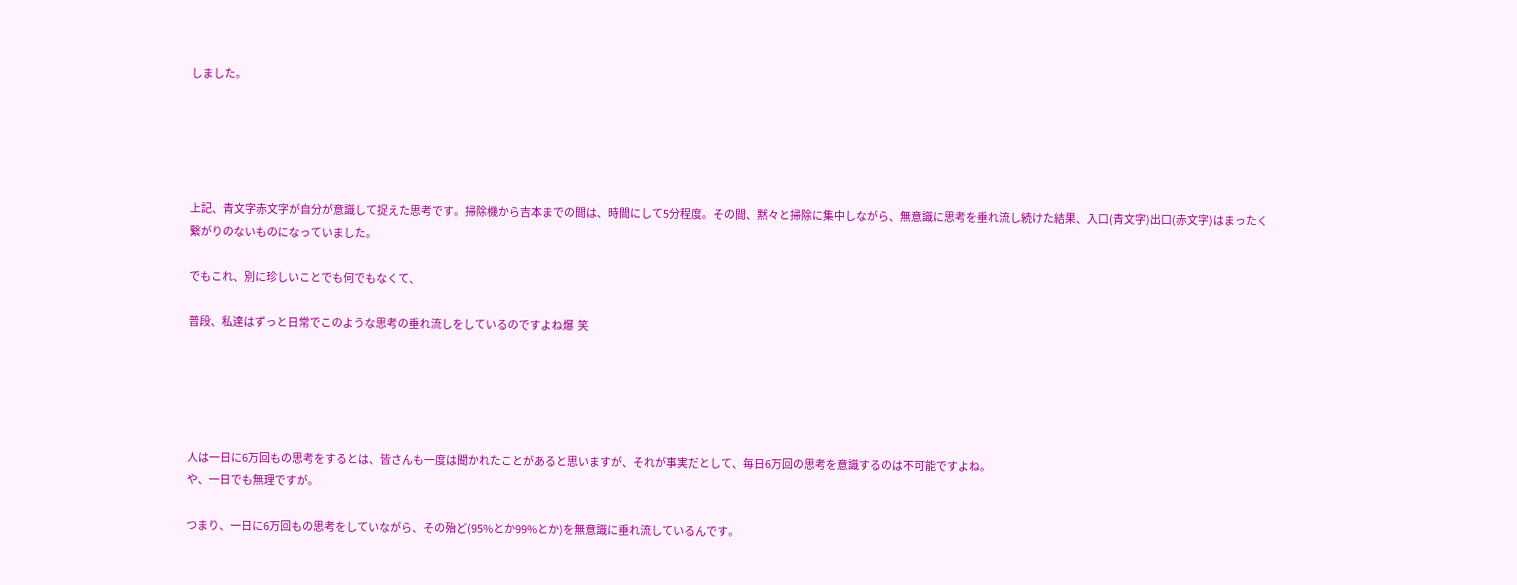しました。





上記、青文字赤文字が自分が意識して捉えた思考です。掃除機から吉本までの間は、時間にして5分程度。その間、黙々と掃除に集中しながら、無意識に思考を垂れ流し続けた結果、入口(青文字)出口(赤文字)はまったく繋がりのないものになっていました。

でもこれ、別に珍しいことでも何でもなくて、

普段、私達はずっと日常でこのような思考の垂れ流しをしているのですよね爆  笑





人は一日に6万回もの思考をするとは、皆さんも一度は聞かれたことがあると思いますが、それが事実だとして、毎日6万回の思考を意識するのは不可能ですよね。
や、一日でも無理ですが。

つまり、一日に6万回もの思考をしていながら、その殆ど(95%とか99%とか)を無意識に垂れ流しているんです。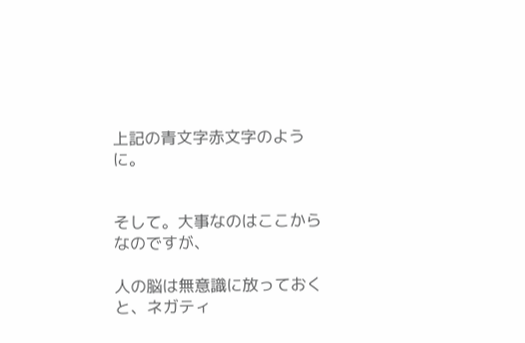上記の青文字赤文字のように。


そして。大事なのはここからなのですが、

人の脳は無意識に放っておくと、ネガティ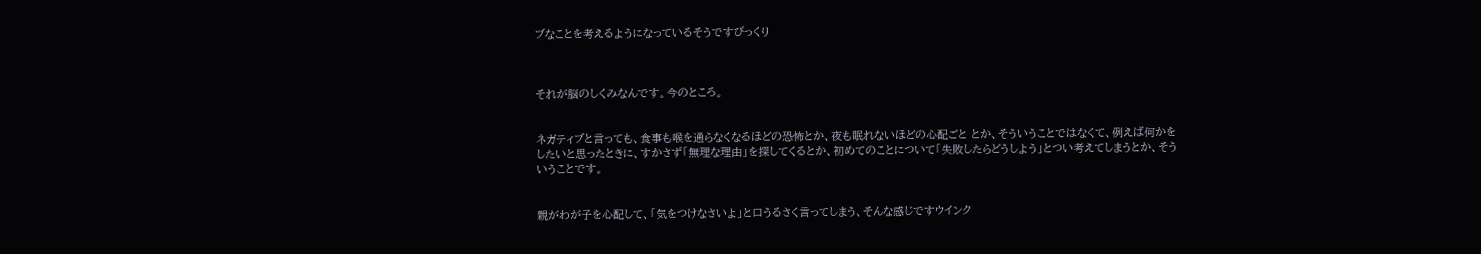ブなことを考えるようになっているそうですびっくり



それが脳のしくみなんです。今のところ。


ネガティブと言っても、食事も喉を通らなくなるほどの恐怖とか、夜も眠れないほどの心配ごと とか、そういうことではなくて、例えば何かをしたいと思ったときに、すかさず「無理な理由」を探してくるとか、初めてのことについて「失敗したらどうしよう」とつい考えてしまうとか、そういうことです。


親がわが子を心配して、「気をつけなさいよ」と口うるさく言ってしまう、そんな感じですウインク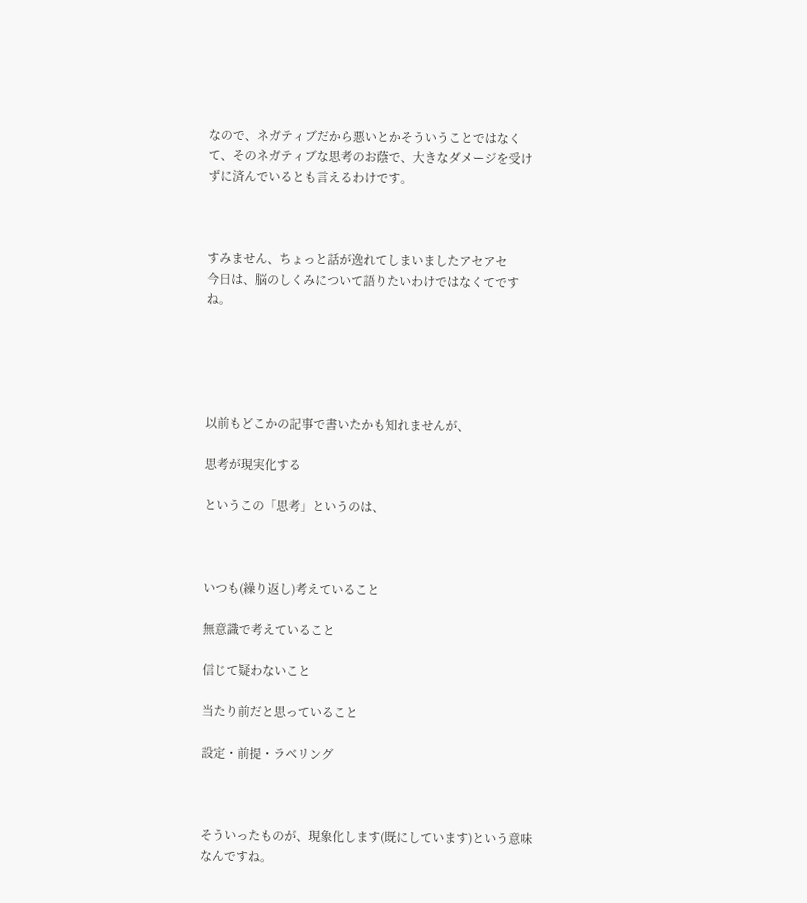なので、ネガティブだから悪いとかそういうことではなくて、そのネガティブな思考のお蔭で、大きなダメージを受けずに済んでいるとも言えるわけです。



すみません、ちょっと話が逸れてしまいましたアセアセ
今日は、脳のしくみについて語りたいわけではなくてですね。





以前もどこかの記事で書いたかも知れませんが、

思考が現実化する

というこの「思考」というのは、



いつも(繰り返し)考えていること

無意識で考えていること

信じて疑わないこと

当たり前だと思っていること

設定・前提・ラベリング



そういったものが、現象化します(既にしています)という意味なんですね。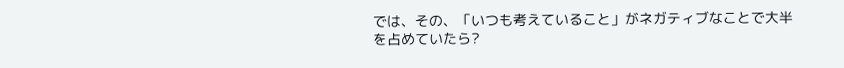では、その、「いつも考えていること」がネガティブなことで大半を占めていたら?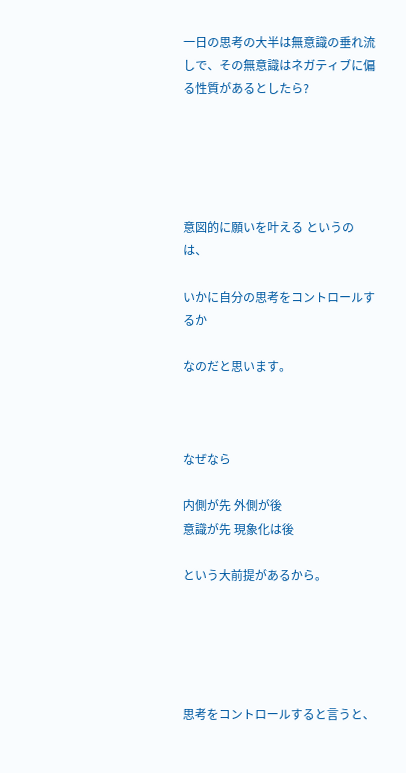一日の思考の大半は無意識の垂れ流しで、その無意識はネガティブに偏る性質があるとしたら?





意図的に願いを叶える というのは、

いかに自分の思考をコントロールするか

なのだと思います。



なぜなら

内側が先 外側が後
意識が先 現象化は後

という大前提があるから。





思考をコントロールすると言うと、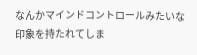なんかマインドコントロールみたいな印象を持たれてしま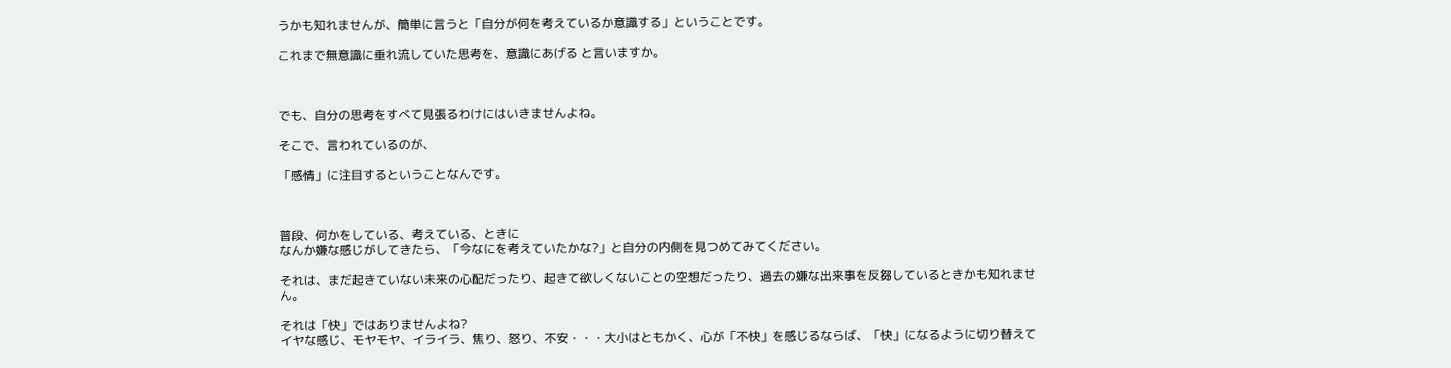うかも知れませんが、簡単に言うと「自分が何を考えているか意識する」ということです。

これまで無意識に垂れ流していた思考を、意識にあげる と言いますか。



でも、自分の思考をすべて見張るわけにはいきませんよね。

そこで、言われているのが、

「感情」に注目するということなんです。



普段、何かをしている、考えている、ときに
なんか嫌な感じがしてきたら、「今なにを考えていたかな?」と自分の内側を見つめてみてください。

それは、まだ起きていない未来の心配だったり、起きて欲しくないことの空想だったり、過去の嫌な出来事を反芻しているときかも知れません。

それは「快」ではありませんよね?
イヤな感じ、モヤモヤ、イライラ、焦り、怒り、不安・・・大小はともかく、心が「不快」を感じるならば、「快」になるように切り替えて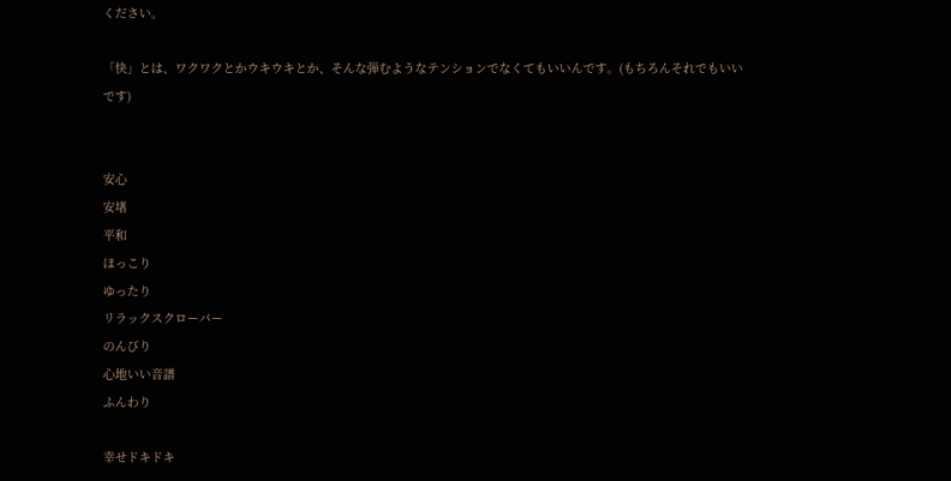ください。

「快」とは、ワクワクとかウキウキとか、そんな弾むようなテンションでなくてもいいんです。(もちろんそれでもいいです)


安心
安堵
平和
ほっこり
ゆったり
リラックスクローバー
のんびり
心地いい音譜
ふんわり

幸せドキドキ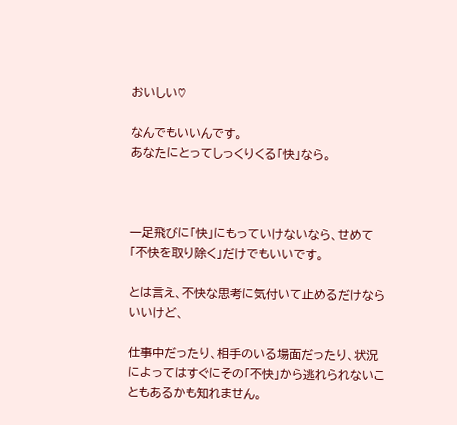おいしい♡

なんでもいいんです。
あなたにとってしっくりくる「快」なら。



一足飛びに「快」にもっていけないなら、せめて「不快を取り除く」だけでもいいです。

とは言え、不快な思考に気付いて止めるだけならいいけど、

仕事中だったり、相手のいる場面だったり、状況によってはすぐにその「不快」から逃れられないこともあるかも知れません。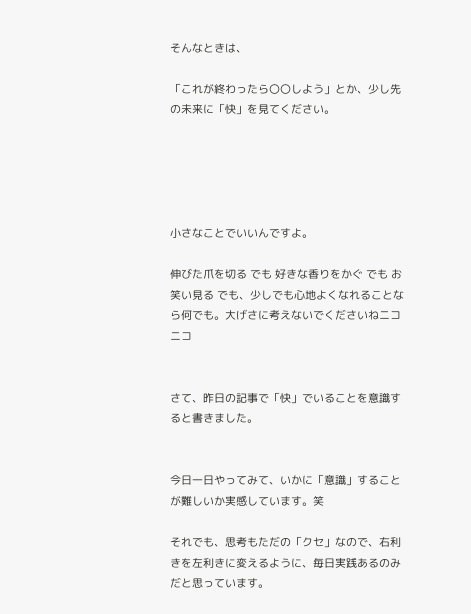そんなときは、

「これが終わったら〇〇しよう」とか、少し先の未来に「快」を見てください。





小さなことでいいんですよ。

伸びた爪を切る でも 好きな香りをかぐ でも お笑い見る でも、少しでも心地よくなれることなら何でも。大げさに考えないでくださいねニコニコ


さて、昨日の記事で「快」でいることを意識すると書きました。


今日一日やってみて、いかに「意識」することが難しいか実感しています。笑

それでも、思考もただの「クセ」なので、右利きを左利きに変えるように、毎日実践あるのみだと思っています。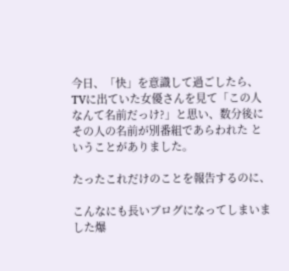今日、「快」を意識して過ごしたら、
TVに出ていた女優さんを見て「この人なんて名前だっけ?」と思い、数分後にその人の名前が別番組であらわれた ということがありました。

たったこれだけのことを報告するのに、

こんなにも長いブログになってしまいました爆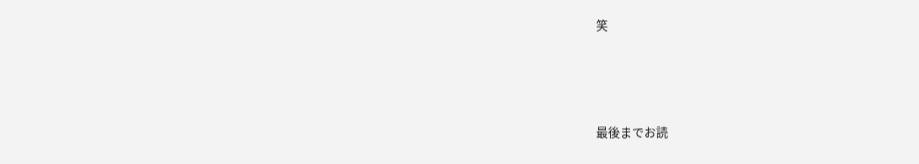笑



最後までお読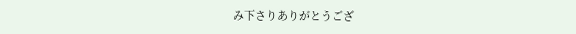み下さりありがとうござ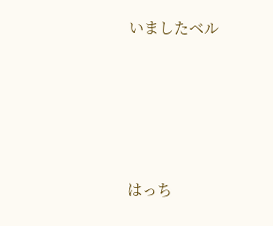いましたベル





はっち